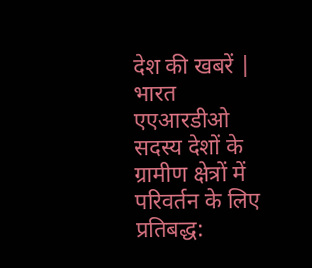देश की खबरें | भारत एएआरडीओ सदस्य देशों के ग्रामीण क्षेत्रों में परिवर्तन के लिए प्रतिबद्ध: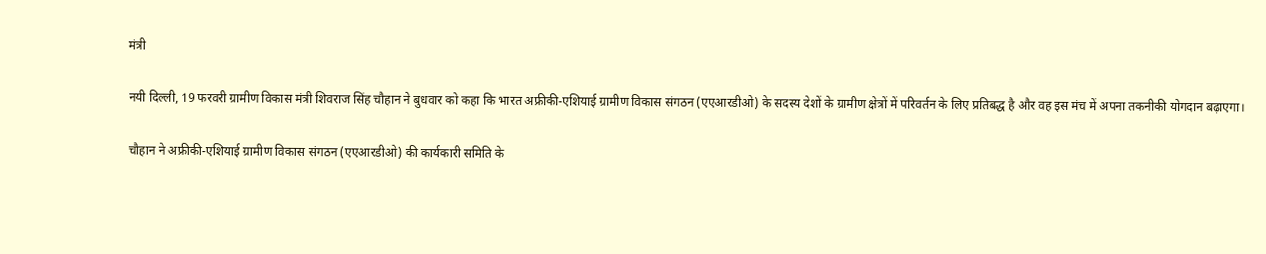मंत्री

नयी दिल्ली, 19 फरवरी ग्रामीण विकास मंत्री शिवराज सिंह चौहान ने बुधवार को कहा कि भारत अफ्रीकी-एशियाई ग्रामीण विकास संगठन (एएआरडीओ) के सदस्य देशों के ग्रामीण क्षेत्रों में परिवर्तन के लिए प्रतिबद्ध है और वह इस मंच में अपना तकनीकी योगदान बढ़ाएगा।

चौहान ने अफ्रीकी-एशियाई ग्रामीण विकास संगठन (एएआरडीओ) की कार्यकारी समिति के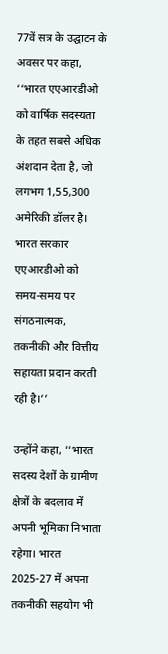77वें सत्र के उद्घाटन के अवसर पर कहा, ‘‘भारत एएआरडीओ को वार्षिक सदस्यता के तहत सबसे अधिक अंशदान देता है, जो लगभग 1,55,300 अमेरिकी डॉलर है। भारत सरकार एएआरडीओ को समय-समय पर संगठनात्मक, तकनीकी और वित्तीय सहायता प्रदान करती रही है।’’

उन्होंने कहा, ‘‘भारत सदस्य देशों के ग्रामीण क्षेत्रों के बदलाव में अपनी भूमिका निभाता रहेगा। भारत 2025-27 में अपना तकनीकी सहयोग भी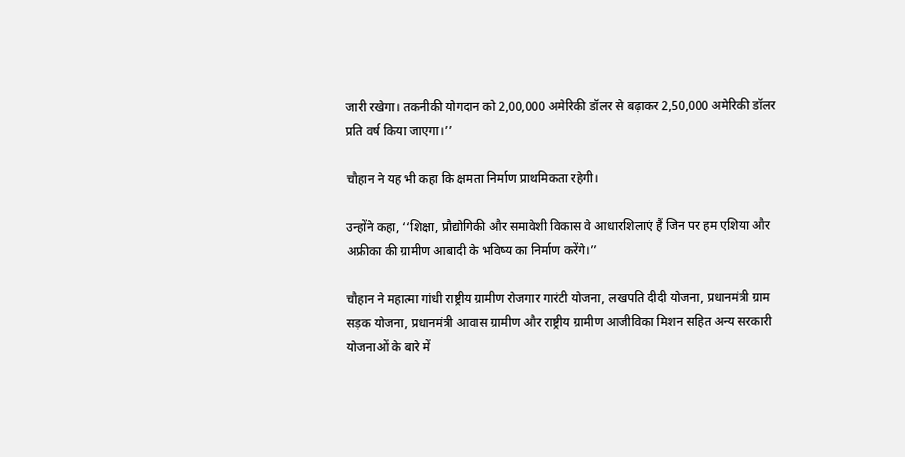जारी रखेगा। तकनीकी योगदान को 2,00,000 अमेरिकी डॉलर से बढ़ाकर 2,50,000 अमेरिकी डॉलर प्रति वर्ष किया जाएगा।’’

चौहान ने यह भी कहा कि क्षमता निर्माण प्राथमिकता रहेगी।

उन्होंने कहा, ‘‘शिक्षा, प्रौद्योगिकी और समावेशी विकास वे आधारशिलाएं हैं जिन पर हम एशिया और अफ्रीका की ग्रामीण आबादी के भविष्य का निर्माण करेंगे।’’

चौहान ने महात्मा गांधी राष्ट्रीय ग्रामीण रोजगार गारंटी योजना, लखपति दीदी योजना, प्रधानमंत्री ग्राम सड़क योजना, प्रधानमंत्री आवास ग्रामीण और राष्ट्रीय ग्रामीण आजीविका मिशन सहित अन्य सरकारी योजनाओं के बारे में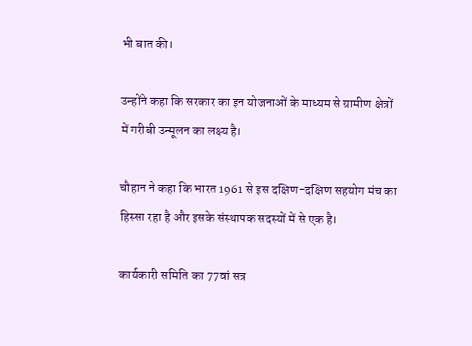भी बात की।

उन्होंने कहा कि सरकार का इन योजनाओं के माध्यम से ग्रामीण क्षेत्रों में गरीबी उन्मूलन का लक्ष्य है।

चौहान ने कहा कि भारत 1961 से इस दक्षिण-दक्षिण सहयोग मंच का हिस्सा रहा है और इसके संस्थापक सदस्यों में से एक है।

कार्यकारी समिति का 77वां सत्र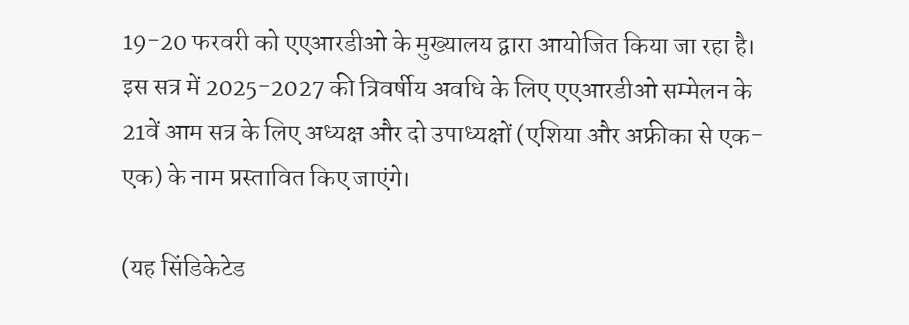19-20 फरवरी को एएआरडीओ के मुख्यालय द्वारा आयोजित किया जा रहा है। इस सत्र में 2025-2027 की त्रिवर्षीय अवधि के लिए एएआरडीओ सम्मेलन के 21वें आम सत्र के लिए अध्यक्ष और दो उपाध्यक्षों (एशिया और अफ्रीका से एक-एक) के नाम प्रस्तावित किए जाएंगे।

(यह सिंडिकेटेड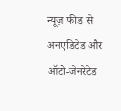न्यूज़ फीड से अनएडिटेड और ऑटो-जेनरेटेड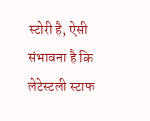स्टोरी है, ऐसी संभावना है कि लेटेस्टली स्टाफ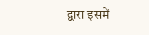द्वारा इसमें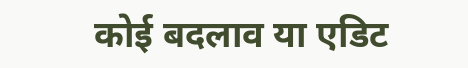कोई बदलाव या एडिट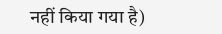नहीं किया गया है)